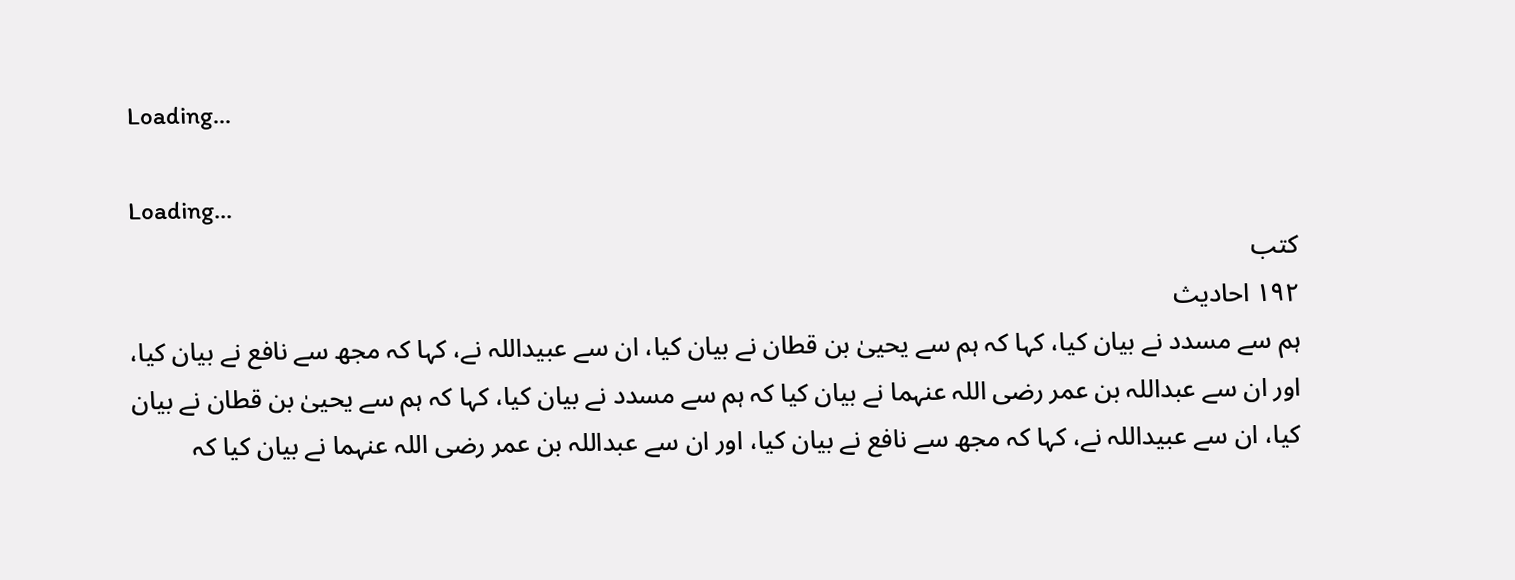Loading...

Loading...
کتب
۱۹۲ احادیث
ہم سے مسدد نے بیان کیا، کہا کہ ہم سے یحییٰ بن قطان نے بیان کیا، ان سے عبیداللہ نے، کہا کہ مجھ سے نافع نے بیان کیا، اور ان سے عبداللہ بن عمر رضی اللہ عنہما نے بیان کیا کہ ہم سے مسدد نے بیان کیا، کہا کہ ہم سے یحییٰ بن قطان نے بیان کیا، ان سے عبیداللہ نے، کہا کہ مجھ سے نافع نے بیان کیا، اور ان سے عبداللہ بن عمر رضی اللہ عنہما نے بیان کیا کہ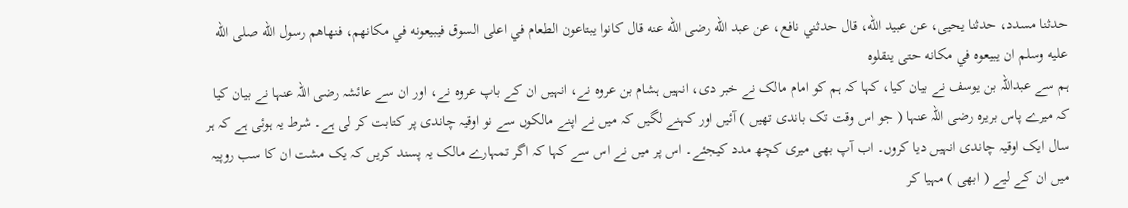حدثنا مسدد، حدثنا يحيى، عن عبيد الله، قال حدثني نافع، عن عبد الله رضى الله عنه قال كانوا يبتاعون الطعام في اعلى السوق فيبيعونه في مكانهم، فنهاهم رسول الله صلى الله عليه وسلم ان يبيعوه في مكانه حتى ينقلوه
ہم سے عبداللہ بن یوسف نے بیان کیا، کہا کہ ہم کو امام مالک نے خبر دی، انہیں ہشام بن عروہ نے، انہیں ان کے باپ عروہ نے، اور ان سے عائشہ رضی اللہ عنہا نے بیان کیا کہ میرے پاس بریرہ رضی اللہ عنہا ( جو اس وقت تک باندی تھیں ) آئیں اور کہنے لگیں کہ میں نے اپنے مالکوں سے نو اوقیہ چاندی پر کتابت کر لی ہے۔ شرط یہ ہوئی ہے کہ ہر سال ایک اوقیہ چاندی انہیں دیا کروں۔ اب آپ بھی میری کچھ مدد کیجئے۔ اس پر میں نے اس سے کہا کہ اگر تمہارے مالک یہ پسند کریں کہ یک مشت ان کا سب روپیہ میں ان کے لیے ( ابھی ) مہیا کر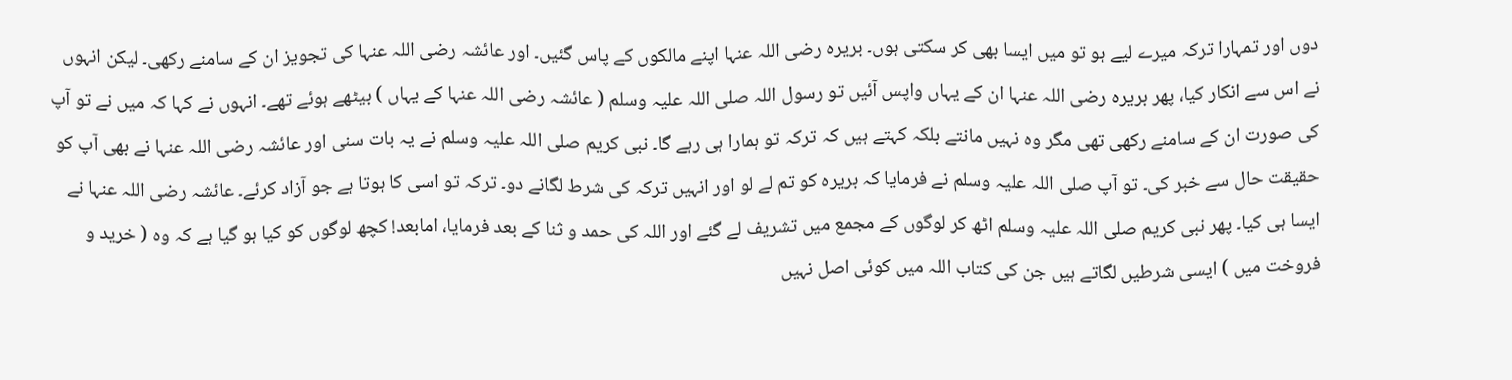دوں اور تمہارا ترکہ میرے لیے ہو تو میں ایسا بھی کر سکتی ہوں۔ بریرہ رضی اللہ عنہا اپنے مالکوں کے پاس گئیں۔ اور عائشہ رضی اللہ عنہا کی تجویز ان کے سامنے رکھی۔ لیکن انہوں نے اس سے انکار کیا، پھر بریرہ رضی اللہ عنہا ان کے یہاں واپس آئیں تو رسول اللہ صلی اللہ علیہ وسلم ( عائشہ رضی اللہ عنہا کے یہاں ) بیٹھے ہوئے تھے۔ انہوں نے کہا کہ میں نے تو آپ کی صورت ان کے سامنے رکھی تھی مگر وہ نہیں مانتے بلکہ کہتے ہیں کہ ترکہ تو ہمارا ہی رہے گا۔ نبی کریم صلی اللہ علیہ وسلم نے یہ بات سنی اور عائشہ رضی اللہ عنہا نے بھی آپ کو حقیقت حال سے خبر کی۔ تو آپ صلی اللہ علیہ وسلم نے فرمایا کہ بریرہ کو تم لے لو اور انہیں ترکہ کی شرط لگانے دو۔ ترکہ تو اسی کا ہوتا ہے جو آزاد کرئے۔ عائشہ رضی اللہ عنہا نے ایسا ہی کیا۔ پھر نبی کریم صلی اللہ علیہ وسلم اٹھ کر لوگوں کے مجمع میں تشریف لے گئے اور اللہ کی حمد و ثنا کے بعد فرمایا، امابعد! کچھ لوگوں کو کیا ہو گیا ہے کہ وہ ( خرید و فروخت میں ) ایسی شرطیں لگاتے ہیں جن کی کتاب اللہ میں کوئی اصل نہیں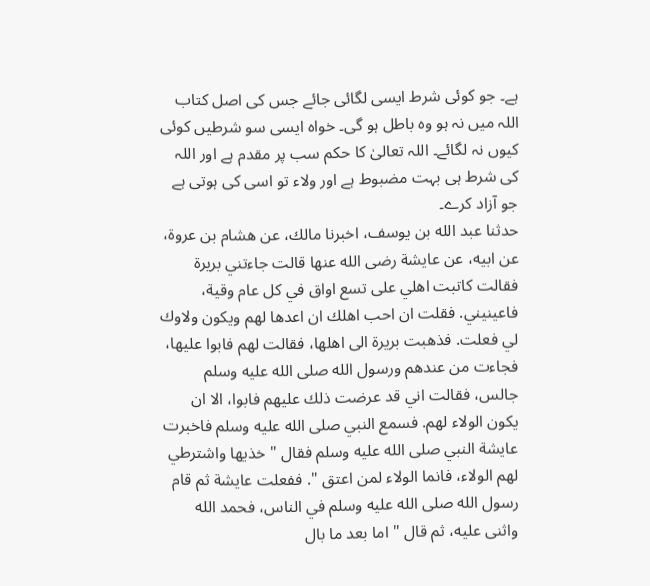ہے۔ جو کوئی شرط ایسی لگائی جائے جس کی اصل کتاب اللہ میں نہ ہو وہ باطل ہو گی۔ خواہ ایسی سو شرطیں کوئی کیوں نہ لگائے۔ اللہ تعالیٰ کا حکم سب پر مقدم ہے اور اللہ کی شرط ہی بہت مضبوط ہے اور ولاء تو اسی کی ہوتی ہے جو آزاد کرے۔
حدثنا عبد الله بن يوسف، اخبرنا مالك، عن هشام بن عروة، عن ابيه، عن عايشة رضى الله عنها قالت جاءتني بريرة فقالت كاتبت اهلي على تسع اواق في كل عام وقية، فاعينيني. فقلت ان احب اهلك ان اعدها لهم ويكون ولاوك لي فعلت. فذهبت بريرة الى اهلها، فقالت لهم فابوا عليها، فجاءت من عندهم ورسول الله صلى الله عليه وسلم جالس، فقالت اني قد عرضت ذلك عليهم فابوا، الا ان يكون الولاء لهم. فسمع النبي صلى الله عليه وسلم فاخبرت عايشة النبي صلى الله عليه وسلم فقال " خذيها واشترطي لهم الولاء، فانما الولاء لمن اعتق ". ففعلت عايشة ثم قام رسول الله صلى الله عليه وسلم في الناس، فحمد الله واثنى عليه، ثم قال " اما بعد ما بال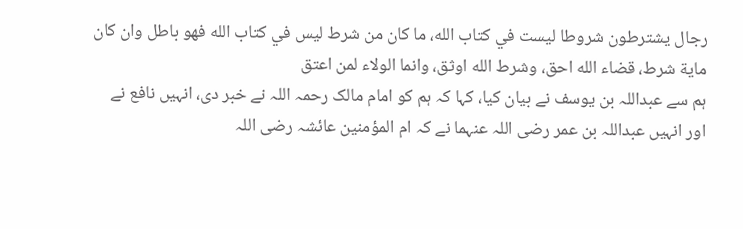رجال يشترطون شروطا ليست في كتاب الله، ما كان من شرط ليس في كتاب الله فهو باطل وان كان ماية شرط، قضاء الله احق، وشرط الله اوثق، وانما الولاء لمن اعتق
ہم سے عبداللہ بن یوسف نے بیان کیا، کہا کہ ہم کو امام مالک رحمہ اللہ نے خبر دی، انہیں نافع نے اور انہیں عبداللہ بن عمر رضی اللہ عنہما نے کہ ام المؤمنین عائشہ رضی اللہ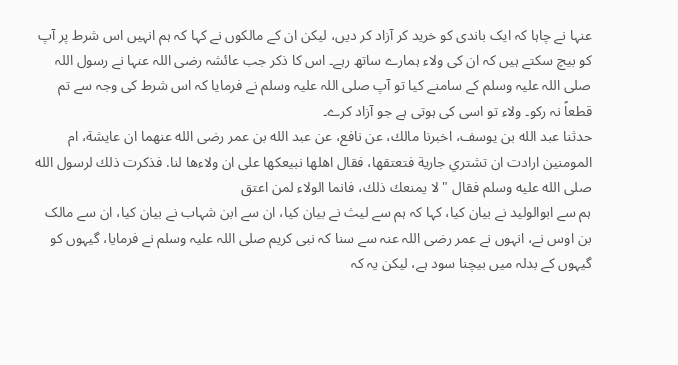عنہا نے چاہا کہ ایک باندی کو خرید کر آزاد کر دیں، لیکن ان کے مالکوں نے کہا کہ ہم انہیں اس شرط پر آپ کو بیچ سکتے ہیں کہ ان کی ولاء ہمارے ساتھ رہے۔ اس کا ذکر جب عائشہ رضی اللہ عنہا نے رسول اللہ صلی اللہ علیہ وسلم کے سامنے کیا تو آپ صلی اللہ علیہ وسلم نے فرمایا کہ اس شرط کی وجہ سے تم قطعاً نہ رکو۔ ولاء تو اسی کی ہوتی ہے جو آزاد کرے۔
حدثنا عبد الله بن يوسف، اخبرنا مالك، عن نافع، عن عبد الله بن عمر رضى الله عنهما ان عايشة، ام المومنين ارادت ان تشتري جارية فتعتقها، فقال اهلها نبيعكها على ان ولاءها لنا. فذكرت ذلك لرسول الله صلى الله عليه وسلم فقال " لا يمنعك ذلك، فانما الولاء لمن اعتق
ہم سے ابوالولید نے بیان کیا، کہا کہ ہم سے لیث نے بیان کیا، ان سے ابن شہاب نے بیان کیا، ان سے مالک بن اوس نے، انہوں نے عمر رضی اللہ عنہ سے سنا کہ نبی کریم صلی اللہ علیہ وسلم نے فرمایا، گیہوں کو گیہوں کے بدلہ میں بیچنا سود ہے، لیکن یہ کہ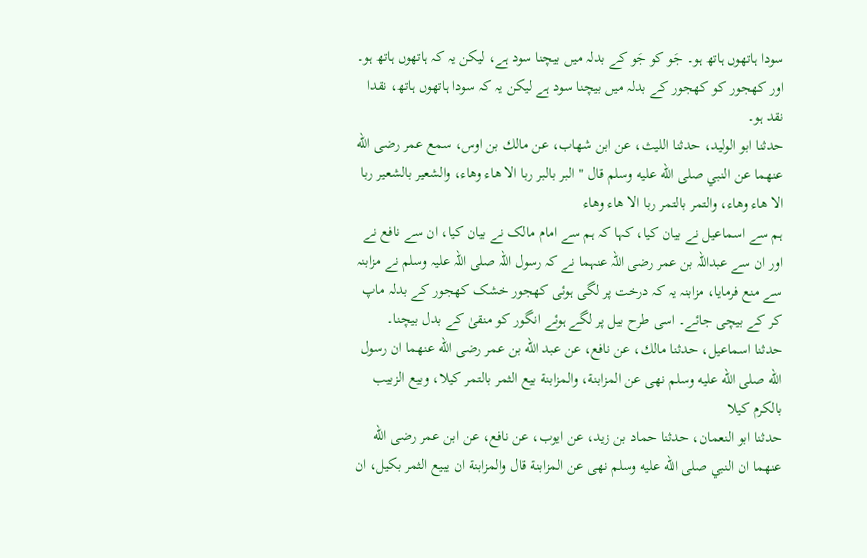سودا ہاتھوں ہاتھ ہو۔ جَو کو جَو کے بدلہ میں بیچنا سود ہے، لیکن یہ کہ ہاتھوں ہاتھ ہو۔ اور کھجور کو کھجور کے بدلہ میں بیچنا سود ہے لیکن یہ کہ سودا ہاتھوں ہاتھ، نقدا نقد ہو۔
حدثنا ابو الوليد، حدثنا الليث، عن ابن شهاب، عن مالك بن اوس، سمع عمر رضى الله عنهما عن النبي صلى الله عليه وسلم قال " البر بالبر ربا الا هاء وهاء، والشعير بالشعير ربا الا هاء وهاء، والتمر بالتمر ربا الا هاء وهاء
ہم سے اسماعیل نے بیان کیا، کہا کہ ہم سے امام مالک نے بیان کیا، ان سے نافع نے اور ان سے عبداللہ بن عمر رضی اللہ عنہما نے کہ رسول اللہ صلی اللہ علیہ وسلم نے مزابنہ سے منع فرمایا، مزابنہ یہ کہ درخت پر لگی ہوئی کھجور خشک کھجور کے بدلہ ماپ کر کے بیچی جائے۔ اسی طرح بیل پر لگے ہوئے انگور کو منقیٰ کے بدل بیچنا۔
حدثنا اسماعيل، حدثنا مالك، عن نافع، عن عبد الله بن عمر رضى الله عنهما ان رسول الله صلى الله عليه وسلم نهى عن المزابنة، والمزابنة بيع الثمر بالتمر كيلا، وبيع الزبيب بالكرم كيلا
حدثنا ابو النعمان، حدثنا حماد بن زيد، عن ايوب، عن نافع، عن ابن عمر رضى الله عنهما ان النبي صلى الله عليه وسلم نهى عن المزابنة قال والمزابنة ان يبيع الثمر بكيل، ان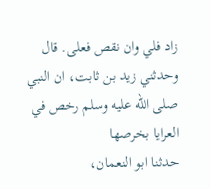زاد فلي وان نقص فعلى. قال وحدثني زيد بن ثابت، ان النبي صلى الله عليه وسلم رخص في العرايا بخرصها
حدثنا ابو النعمان،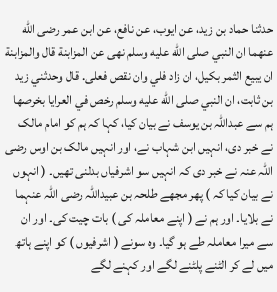حدثنا حماد بن زيد، عن ايوب، عن نافع، عن ابن عمر رضى الله عنهما ان النبي صلى الله عليه وسلم نهى عن المزابنة قال والمزابنة ان يبيع الثمر بكيل، ان زاد فلي وان نقص فعلى. قال وحدثني زيد بن ثابت، ان النبي صلى الله عليه وسلم رخص في العرايا بخرصها
ہم سے عبداللہ بن یوسف نے بیان کیا، کہا کہ ہم کو امام مالک نے خبر دی، انہیں ابن شہاب نے، اور انہیں مالک بن اوس رضی اللہ عنہ نے خبر دی کہ انہیں سو اشرفیاں بدلنی تھیں۔ ( انہوں نے بیان کیا کہ ) پھر مجھے طلحہ بن عبیداللہ رضی اللہ عنہما نے بلایا۔ اور ہم نے ( اپنے معاملہ کی ) بات چیت کی۔ اور ان سے میرا معاملہ طے ہو گیا۔ وہ سونے ( اشرفیوں ) کو اپنے ہاتھ میں لے کر الٹنے پلٹنے لگے اور کہنے لگے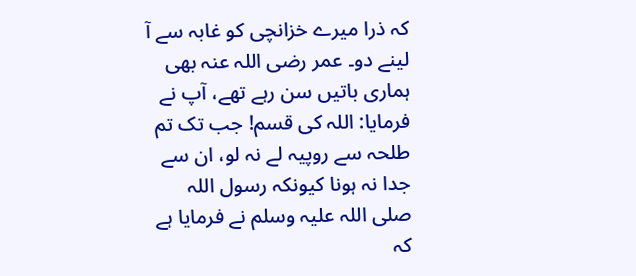کہ ذرا میرے خزانچی کو غابہ سے آ لینے دو۔ عمر رضی اللہ عنہ بھی ہماری باتیں سن رہے تھے، آپ نے فرمایا: اللہ کی قسم! جب تک تم طلحہ سے روپیہ لے نہ لو، ان سے جدا نہ ہونا کیونکہ رسول اللہ صلی اللہ علیہ وسلم نے فرمایا ہے کہ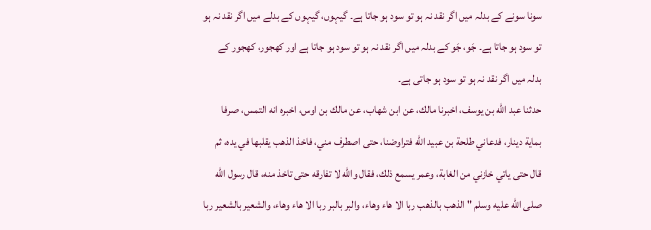سونا سونے کے بدلہ میں اگر نقد نہ ہو تو سود ہو جاتا ہے۔ گیہوں، گیہوں کے بدلے میں اگر نقد نہ ہو تو سود ہو جاتا ہے۔ جَو، جَو کے بدلہ میں اگر نقد نہ ہو تو سود ہو جاتا ہے اور کھجور، کھجور کے بدلہ میں اگر نقد نہ ہو تو سود ہو جاتی ہے۔
حدثنا عبد الله بن يوسف، اخبرنا مالك، عن ابن شهاب، عن مالك بن اوس، اخبره انه التمس، صرفا بماية دينار، فدعاني طلحة بن عبيد الله فتراوضنا، حتى اصطرف مني، فاخذ الذهب يقلبها في يده، ثم قال حتى ياتي خازني من الغابة، وعمر يسمع ذلك، فقال والله لا تفارقه حتى تاخذ منه، قال رسول الله صلى الله عليه وسلم " الذهب بالذهب ربا الا هاء وهاء، والبر بالبر ربا الا هاء وهاء، والشعير بالشعير ربا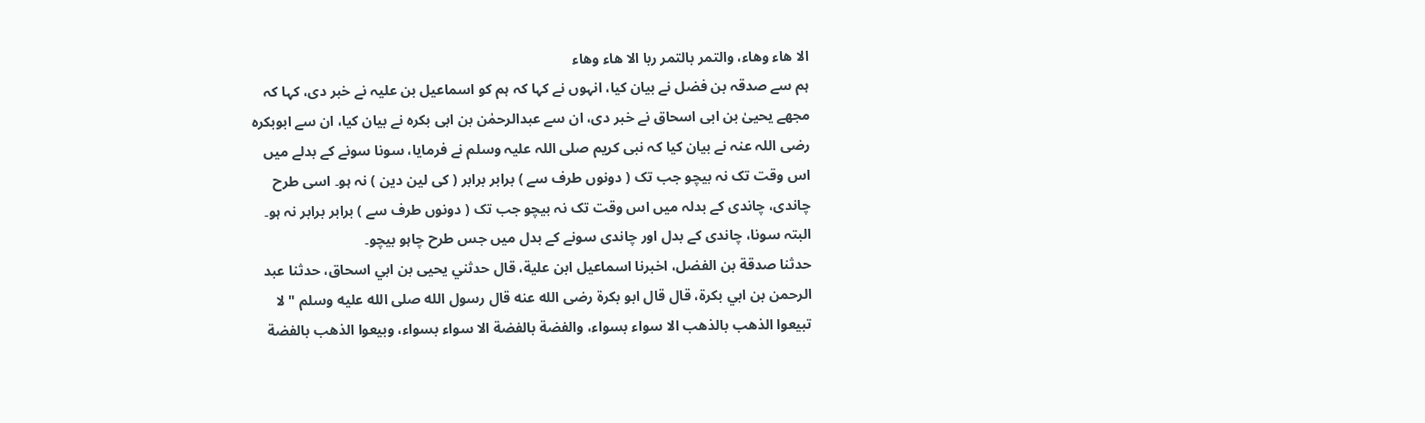الا هاء وهاء، والتمر بالتمر ربا الا هاء وهاء
ہم سے صدقہ بن فضل نے بیان کیا، انہوں نے کہا کہ ہم کو اسماعیل بن علیہ نے خبر دی، کہا کہ مجھے یحییٰ بن ابی اسحاق نے خبر دی، ان سے عبدالرحمٰن بن ابی بکرہ نے بیان کیا، ان سے ابوبکرہ رضی اللہ عنہ نے بیان کیا کہ نبی کریم صلی اللہ علیہ وسلم نے فرمایا، سونا سونے کے بدلے میں اس وقت تک نہ بیچو جب تک ( دونوں طرف سے ) برابر برابر ( کی لین دین ) نہ ہو۔ اسی طرح چاندی، چاندی کے بدلہ میں اس وقت تک نہ بیچو جب تک ( دونوں طرف سے ) برابر برابر نہ ہو۔ البتہ سونا، چاندی کے بدل اور چاندی سونے کے بدل میں جس طرح چاہو بیچو۔
حدثنا صدقة بن الفضل، اخبرنا اسماعيل ابن علية، قال حدثني يحيى بن ابي اسحاق، حدثنا عبد الرحمن بن ابي بكرة، قال قال ابو بكرة رضى الله عنه قال رسول الله صلى الله عليه وسلم " لا تبيعوا الذهب بالذهب الا سواء بسواء، والفضة بالفضة الا سواء بسواء، وبيعوا الذهب بالفضة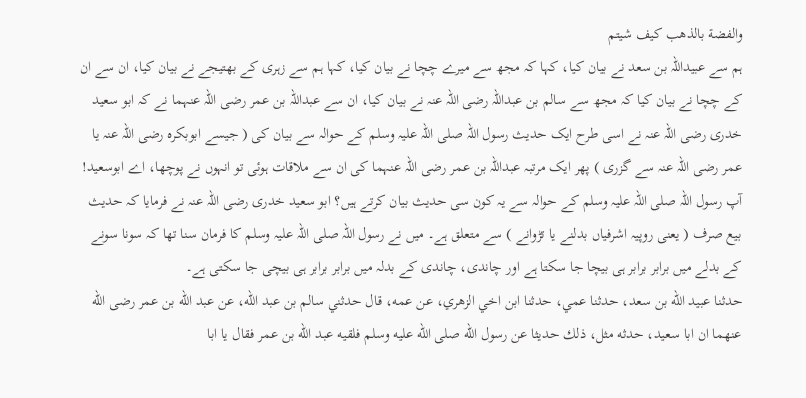والفضة بالذهب كيف شيتم
ہم سے عبیداللہ بن سعد نے بیان کیا، کہا کہ مجھ سے میرے چچا نے بیان کیا، کہا ہم سے زہری کے بھتیجے نے بیان کیا، ان سے ان کے چچا نے بیان کیا کہ مجھ سے سالم بن عبداللہ رضی اللہ عنہ نے بیان کیا، ان سے عبداللہ بن عمر رضی اللہ عنہما نے کہ ابو سعید خدری رضی اللہ عنہ نے اسی طرح ایک حدیث رسول اللہ صلی اللہ علیہ وسلم کے حوالہ سے بیان کی ( جیسے ابوبکرہ رضی اللہ عنہ یا عمر رضی اللہ عنہ سے گزری ) پھر ایک مرتبہ عبداللہ بن عمر رضی اللہ عنہما کی ان سے ملاقات ہوئی تو انہوں نے پوچھا، اے ابوسعید! آپ رسول اللہ صلی اللہ علیہ وسلم کے حوالہ سے یہ کون سی حدیث بیان کرتے ہیں؟ ابو سعید خدری رضی اللہ عنہ نے فرمایا کہ حدیث بیع صرف ( یعنی روپیہ اشرفیاں بدلنے یا تڑوانے ) سے متعلق ہے۔ میں نے رسول اللہ صلی اللہ علیہ وسلم کا فرمان سنا تھا کہ سونا سونے کے بدلے میں برابر برابر ہی بیچا جا سکتا ہے اور چاندی، چاندی کے بدلہ میں برابر برابر ہی بیچی جا سکتی ہے۔
حدثنا عبيد الله بن سعد، حدثنا عمي، حدثنا ابن اخي الزهري، عن عمه، قال حدثني سالم بن عبد الله، عن عبد الله بن عمر رضى الله عنهما ان ابا سعيد، حدثه مثل، ذلك حديثا عن رسول الله صلى الله عليه وسلم فلقيه عبد الله بن عمر فقال يا ابا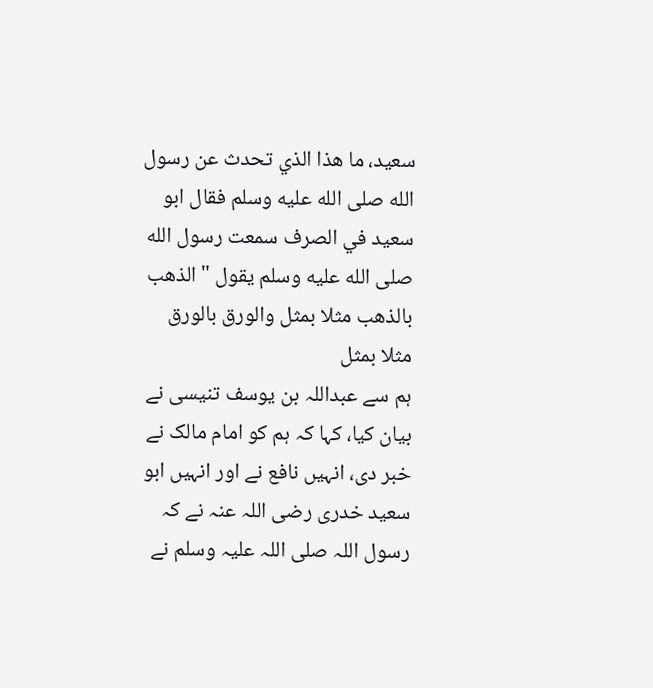سعيد، ما هذا الذي تحدث عن رسول الله صلى الله عليه وسلم فقال ابو سعيد في الصرف سمعت رسول الله صلى الله عليه وسلم يقول " الذهب بالذهب مثلا بمثل والورق بالورق مثلا بمثل
ہم سے عبداللہ بن یوسف تنیسی نے بیان کیا، کہا کہ ہم کو امام مالک نے خبر دی، انہیں نافع نے اور انہیں ابو سعید خدری رضی اللہ عنہ نے کہ رسول اللہ صلی اللہ علیہ وسلم نے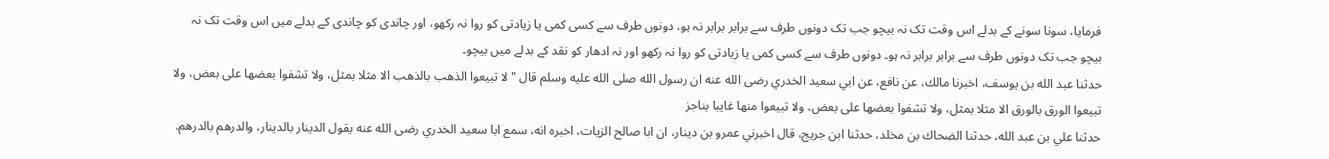فرمایا، سونا سونے کے بدلے اس وقت تک نہ بیچو جب تک دونوں طرف سے برابر برابر نہ ہو، دونوں طرف سے کسی کمی یا زیادتی کو روا نہ رکھو، اور چاندی کو چاندی کے بدلے میں اس وقت تک نہ بیچو جب تک دونوں طرف سے برابر برابر نہ ہو۔ دونوں طرف سے کسی کمی یا زیادتی کو روا نہ رکھو اور نہ ادھار کو نقد کے بدلے میں بیچو۔
حدثنا عبد الله بن يوسف، اخبرنا مالك، عن نافع، عن ابي سعيد الخدري رضى الله عنه ان رسول الله صلى الله عليه وسلم قال " لا تبيعوا الذهب بالذهب الا مثلا بمثل، ولا تشفوا بعضها على بعض، ولا تبيعوا الورق بالورق الا مثلا بمثل، ولا تشفوا بعضها على بعض، ولا تبيعوا منها غايبا بناجز
حدثنا علي بن عبد الله، حدثنا الضحاك بن مخلد، حدثنا ابن جريج، قال اخبرني عمرو بن دينار، ان ابا صالح الزيات، اخبره انه، سمع ابا سعيد الخدري رضى الله عنه يقول الدينار بالدينار، والدرهم بالدرهم.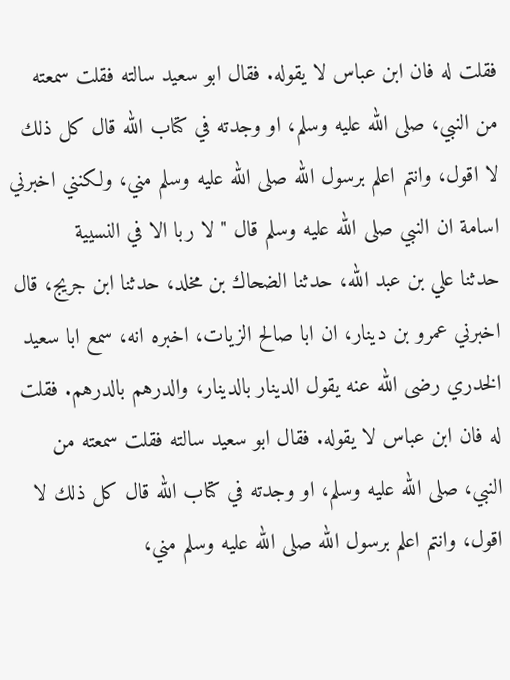فقلت له فان ابن عباس لا يقوله. فقال ابو سعيد سالته فقلت سمعته من النبي، صلى الله عليه وسلم، او وجدته في كتاب الله قال كل ذلك لا اقول، وانتم اعلم برسول الله صلى الله عليه وسلم مني، ولكنني اخبرني اسامة ان النبي صلى الله عليه وسلم قال " لا ربا الا في النسيية
حدثنا علي بن عبد الله، حدثنا الضحاك بن مخلد، حدثنا ابن جريج، قال اخبرني عمرو بن دينار، ان ابا صالح الزيات، اخبره انه، سمع ابا سعيد الخدري رضى الله عنه يقول الدينار بالدينار، والدرهم بالدرهم. فقلت له فان ابن عباس لا يقوله. فقال ابو سعيد سالته فقلت سمعته من النبي، صلى الله عليه وسلم، او وجدته في كتاب الله قال كل ذلك لا اقول، وانتم اعلم برسول الله صلى الله عليه وسلم مني،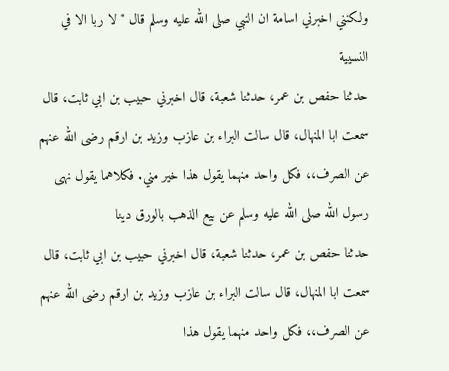ولكنني اخبرني اسامة ان النبي صلى الله عليه وسلم قال " لا ربا الا في النسيية
حدثنا حفص بن عمر، حدثنا شعبة، قال اخبرني حبيب بن ابي ثابت، قال سمعت ابا المنهال، قال سالت البراء بن عازب وزيد بن ارقم رضى الله عنهم عن الصرف،، فكل واحد منهما يقول هذا خير مني. فكلاهما يقول نهى رسول الله صلى الله عليه وسلم عن بيع الذهب بالورق دينا
حدثنا حفص بن عمر، حدثنا شعبة، قال اخبرني حبيب بن ابي ثابت، قال سمعت ابا المنهال، قال سالت البراء بن عازب وزيد بن ارقم رضى الله عنهم عن الصرف،، فكل واحد منهما يقول هذا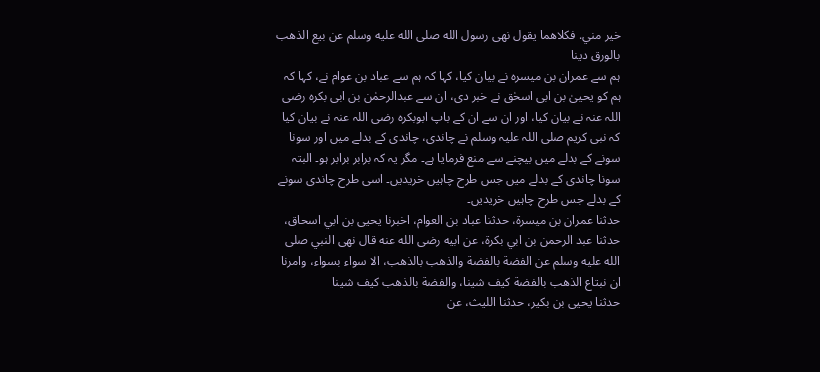خير مني. فكلاهما يقول نهى رسول الله صلى الله عليه وسلم عن بيع الذهب بالورق دينا
ہم سے عمران بن میسرہ نے بیان کیا، کہا کہ ہم سے عباد بن عوام نے، کہا کہ ہم کو یحییٰ بن ابی اسحٰق نے خبر دی، ان سے عبدالرحمٰن بن ابی بکرہ رضی اللہ عنہ نے بیان کیا، اور ان سے ان کے باپ ابوبکرہ رضی اللہ عنہ نے بیان کیا کہ نبی کریم صلی اللہ علیہ وسلم نے چاندی، چاندی کے بدلے میں اور سونا سونے کے بدلے میں بیچنے سے منع فرمایا ہے۔ مگر یہ کہ برابر برابر ہو۔ البتہ سونا چاندی کے بدلے میں جس طرح چاہیں خریدیں۔ اسی طرح چاندی سونے کے بدلے جس طرح چاہیں خریدیں۔
حدثنا عمران بن ميسرة، حدثنا عباد بن العوام، اخبرنا يحيى بن ابي اسحاق، حدثنا عبد الرحمن بن ابي بكرة، عن ابيه رضى الله عنه قال نهى النبي صلى الله عليه وسلم عن الفضة بالفضة والذهب بالذهب، الا سواء بسواء، وامرنا ان نبتاع الذهب بالفضة كيف شينا، والفضة بالذهب كيف شينا
حدثنا يحيى بن بكير، حدثنا الليث، عن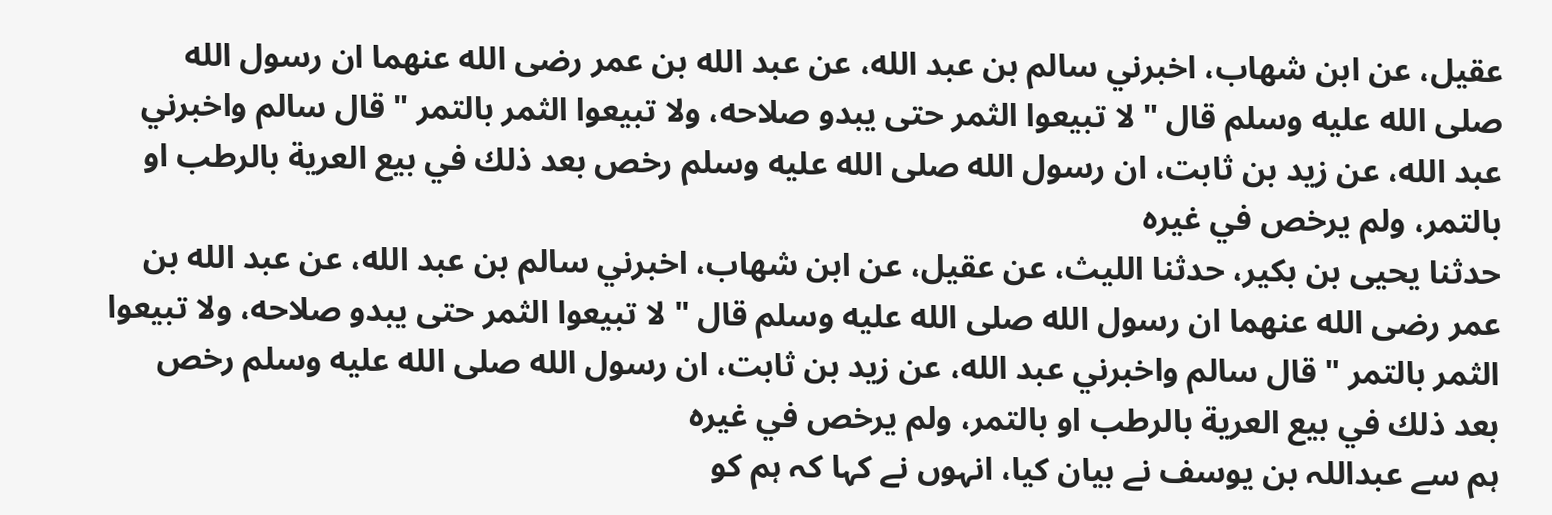عقيل، عن ابن شهاب، اخبرني سالم بن عبد الله، عن عبد الله بن عمر رضى الله عنهما ان رسول الله صلى الله عليه وسلم قال " لا تبيعوا الثمر حتى يبدو صلاحه، ولا تبيعوا الثمر بالتمر " قال سالم واخبرني عبد الله، عن زيد بن ثابت، ان رسول الله صلى الله عليه وسلم رخص بعد ذلك في بيع العرية بالرطب او بالتمر، ولم يرخص في غيره
حدثنا يحيى بن بكير، حدثنا الليث، عن عقيل، عن ابن شهاب، اخبرني سالم بن عبد الله، عن عبد الله بن عمر رضى الله عنهما ان رسول الله صلى الله عليه وسلم قال " لا تبيعوا الثمر حتى يبدو صلاحه، ولا تبيعوا الثمر بالتمر " قال سالم واخبرني عبد الله، عن زيد بن ثابت، ان رسول الله صلى الله عليه وسلم رخص بعد ذلك في بيع العرية بالرطب او بالتمر، ولم يرخص في غيره
ہم سے عبداللہ بن یوسف نے بیان کیا، انہوں نے کہا کہ ہم کو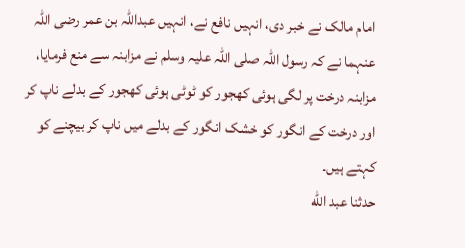امام مالک نے خبر دی، انہیں نافع نے، انہیں عبداللہ بن عمر رضی اللہ عنہما نے کہ رسول اللہ صلی اللہ علیہ وسلم نے مزابنہ سے منع فرمایا، مزابنہ درخت پر لگی ہوئی کھجور کو ٹوٹی ہوئی کھجور کے بدلے ناپ کر اور درخت کے انگور کو خشک انگور کے بدلے میں ناپ کر بیچنے کو کہتے ہیں۔
حدثنا عبد الله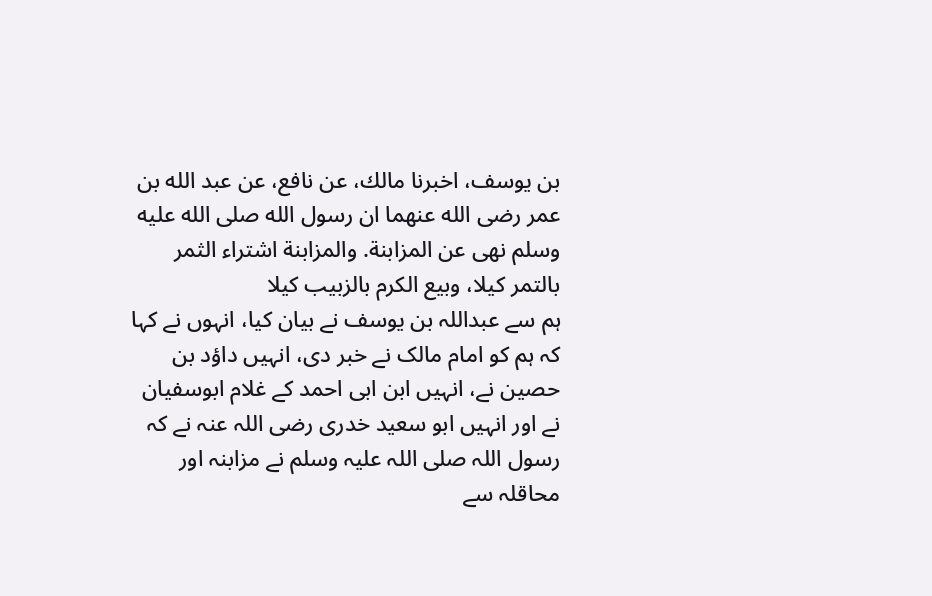بن يوسف، اخبرنا مالك، عن نافع، عن عبد الله بن عمر رضى الله عنهما ان رسول الله صلى الله عليه وسلم نهى عن المزابنة. والمزابنة اشتراء الثمر بالتمر كيلا، وبيع الكرم بالزبيب كيلا
ہم سے عبداللہ بن یوسف نے بیان کیا، انہوں نے کہا کہ ہم کو امام مالک نے خبر دی، انہیں داؤد بن حصین نے، انہیں ابن ابی احمد کے غلام ابوسفیان نے اور انہیں ابو سعید خدری رضی اللہ عنہ نے کہ رسول اللہ صلی اللہ علیہ وسلم نے مزابنہ اور محاقلہ سے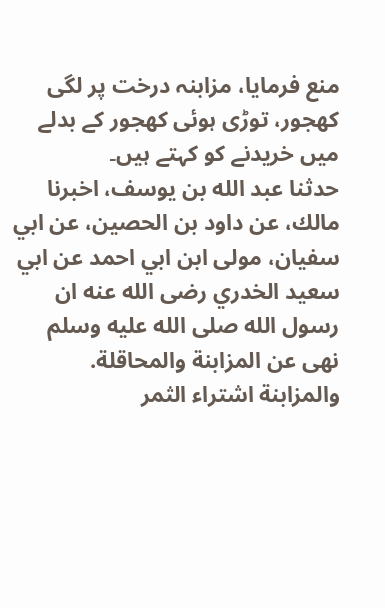منع فرمایا، مزابنہ درخت پر لگی کھجور، توڑی ہوئی کھجور کے بدلے میں خریدنے کو کہتے ہیں۔
حدثنا عبد الله بن يوسف، اخبرنا مالك، عن داود بن الحصين، عن ابي سفيان، مولى ابن ابي احمد عن ابي سعيد الخدري رضى الله عنه ان رسول الله صلى الله عليه وسلم نهى عن المزابنة والمحاقلة. والمزابنة اشتراء الثمر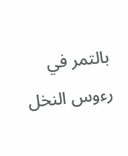بالتمر في رءوس النخل